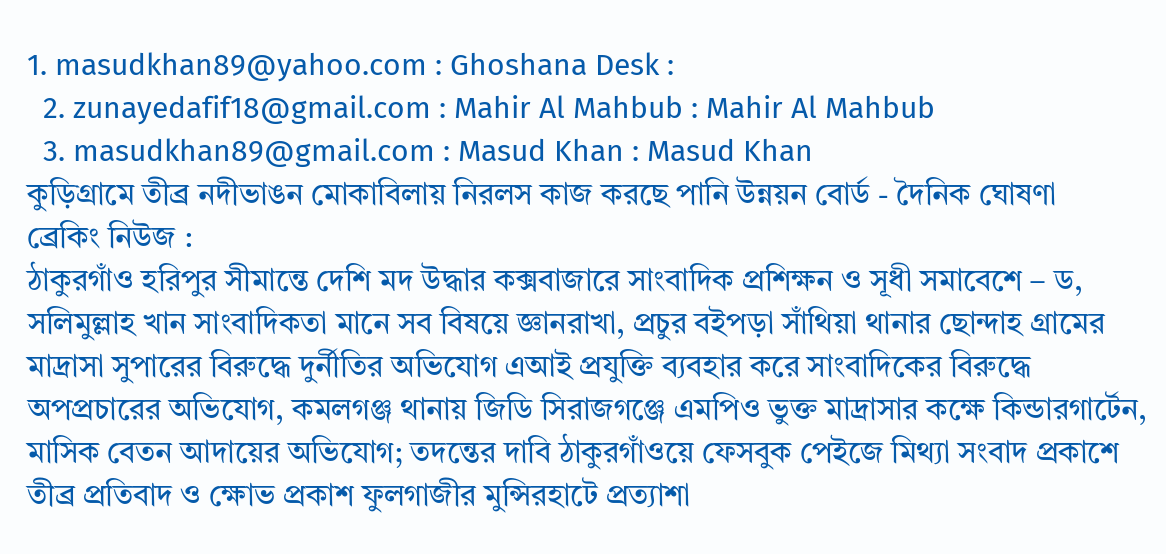1. masudkhan89@yahoo.com : Ghoshana Desk :
  2. zunayedafif18@gmail.com : Mahir Al Mahbub : Mahir Al Mahbub
  3. masudkhan89@gmail.com : Masud Khan : Masud Khan
কুড়িগ্রামে তীব্র নদীভাঙন মোকাবিলায় নিরলস কাজ করছে পানি উন্নয়ন বোর্ড - দৈনিক ঘোষণা
ব্রেকিং নিউজ :
ঠাকুরগাঁও হরিপুর সীমান্তে দেশি মদ উদ্ধার কক্সবাজারে সাংবাদিক প্রশিক্ষন ও সূধী সমাবেশে – ড, সলিমুল্লাহ খান সাংবাদিকতা মানে সব বিষয়ে জ্ঞানরাখা, প্রচুর বইপড়া সাঁথিয়া থানার ছোন্দাহ গ্ৰামের মাদ্রাসা সুপারের বিরুদ্ধে দুর্নীতির অভিযোগ এআই প্রযুক্তি ব্যবহার করে সাংবাদিকের বিরুদ্ধে অপপ্রচারের অভিযোগ, কমলগঞ্জ থানায় জিডি সিরাজগঞ্জে এমপিও ভুক্ত মাদ্রাসার কক্ষে কিন্ডারগার্টেন, মাসিক বেতন আদায়ের অভিযোগ; তদন্তের দাবি ঠাকুরগাঁওয়ে ফেসবুক পেইজে মিথ্যা সংবাদ প্রকাশে তীব্র প্রতিবাদ ও ক্ষোভ প্রকাশ ফুলগাজীর মুন্সিরহাটে প্রত্যাশা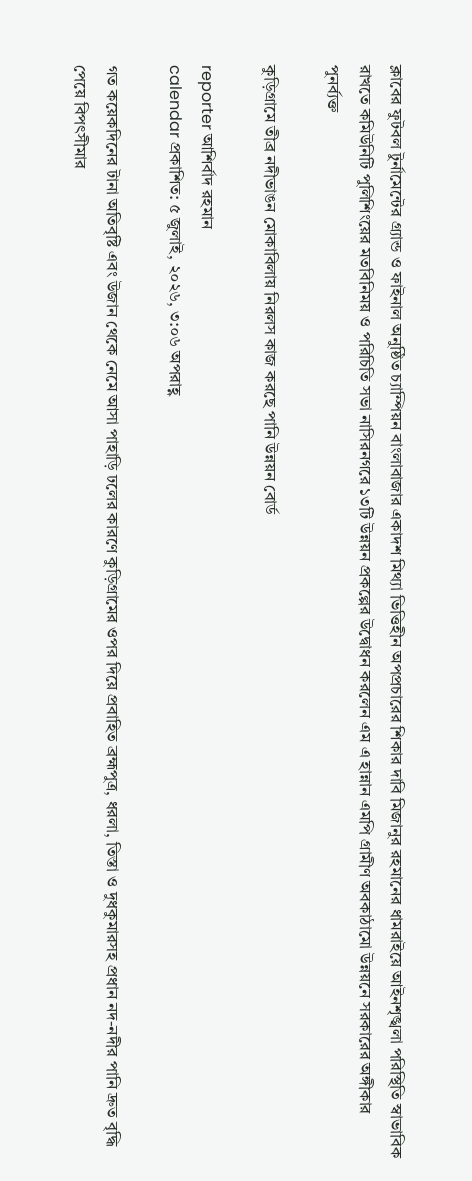ক্লাবের ফুটবল টুর্নামেন্টের গ্র্যান্ড ও ফাইনাল অনুষ্ঠিত চ্যাম্পিয়ন বাংলাবাজার একাদশ মিথ্যা ভিত্তিহীন অপপ্রচারের শিকার দাবি মিজানুর রহমানের ধামরাইয়ে আইনশৃঙ্খলা পরিস্থিতি স্বাভাবিক রাখতে কমিউনিটি পুলিশিংয়ের মতবিনিময় ও পরিচিতি সভা নাসিরনগরে ১৩টি উন্নয়ন প্রকল্পের উদ্বোধন করলেন এম এ হান্নান এমপি গ্রামীণ অবকাঠামো উন্নয়নে সরকারের অঙ্গীকার পুনর্ব্যক্ত

কুড়িগ্রামে তীব্র নদীভাঙন মোকাবিলায় নিরলস কাজ করছে পানি উন্নয়ন বোর্ড

reporter আশির্বাদ রহমান
calendar প্রকাশিত: ৫ জুলাই, ২০২৬, ৩:০৬ অপরাহ্ণ

গত কয়েকদিনের টানা অতিবৃষ্টি এবং উজান থেকে নেমে আসা পাহাড়ি ঢলের কারণে কুড়িগ্রামের ওপর দিয়ে প্রবাহিত ব্রহ্মপুত্র, ধরলা, তিস্তা ও দুধকুমারসহ প্রধান নদ-নদীর পানি দ্রুত বৃদ্ধি পেয়ে বিপৎসীমার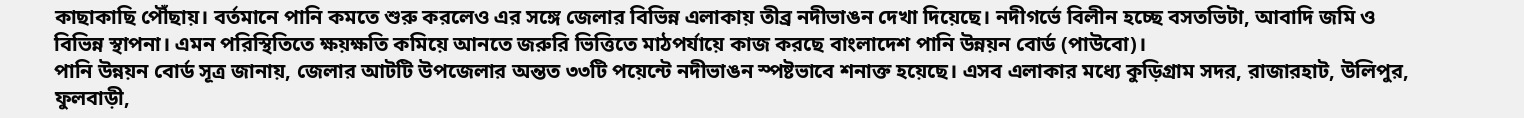কাছাকাছি পৌঁছায়। বর্তমানে পানি কমতে শুরু করলেও এর সঙ্গে জেলার বিভিন্ন এলাকায় তীব্র নদীভাঙন দেখা দিয়েছে। নদীগর্ভে বিলীন হচ্ছে বসতভিটা, আবাদি জমি ও বিভিন্ন স্থাপনা। এমন পরিস্থিতিতে ক্ষয়ক্ষতি কমিয়ে আনতে জরুরি ভিত্তিতে মাঠপর্যায়ে কাজ করছে বাংলাদেশ পানি উন্নয়ন বোর্ড (পাউবো)।
পানি উন্নয়ন বোর্ড সূত্র জানায়, জেলার আটটি উপজেলার অন্তত ৩৩টি পয়েন্টে নদীভাঙন স্পষ্টভাবে শনাক্ত হয়েছে। এসব এলাকার মধ্যে কুড়িগ্রাম সদর, রাজারহাট, উলিপুর, ফুলবাড়ী,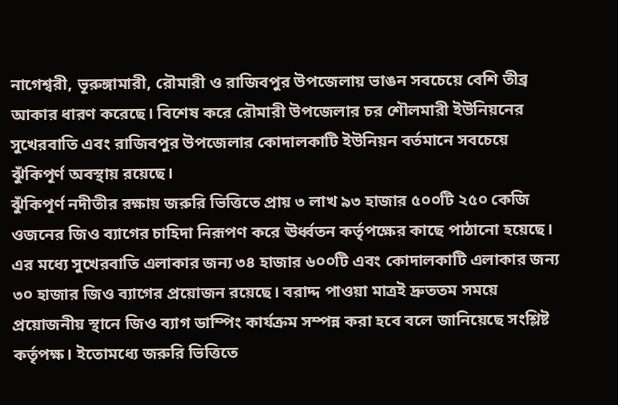নাগেশ্বরী, ভূরুঙ্গামারী, রৌমারী ও রাজিবপুর উপজেলায় ভাঙন সবচেয়ে বেশি তীব্র আকার ধারণ করেছে। বিশেষ করে রৌমারী উপজেলার চর শৌলমারী ইউনিয়নের সুখেরবাতি এবং রাজিবপুর উপজেলার কোদালকাটি ইউনিয়ন বর্তমানে সবচেয়ে ঝুঁকিপূর্ণ অবস্থায় রয়েছে।
ঝুঁকিপূর্ণ নদীতীর রক্ষায় জরুরি ভিত্তিতে প্রায় ৩ লাখ ৯৩ হাজার ৫০০টি ২৫০ কেজি ওজনের জিও ব্যাগের চাহিদা নিরূপণ করে ঊর্ধ্বতন কর্তৃপক্ষের কাছে পাঠানো হয়েছে। এর মধ্যে সুখেরবাতি এলাকার জন্য ৩৪ হাজার ৬০০টি এবং কোদালকাটি এলাকার জন্য ৩০ হাজার জিও ব্যাগের প্রয়োজন রয়েছে। বরাদ্দ পাওয়া মাত্রই দ্রুততম সময়ে প্রয়োজনীয় স্থানে জিও ব্যাগ ডাম্পিং কার্যক্রম সম্পন্ন করা হবে বলে জানিয়েছে সংশ্লিষ্ট কর্তৃপক্ষ। ইতোমধ্যে জরুরি ভিত্তিতে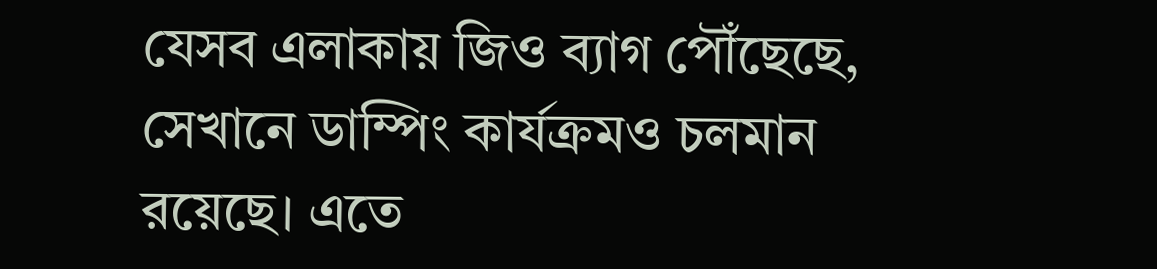যেসব এলাকায় জিও ব্যাগ পৌঁছেছে, সেখানে ডাম্পিং কার্যক্রমও চলমান রয়েছে। এতে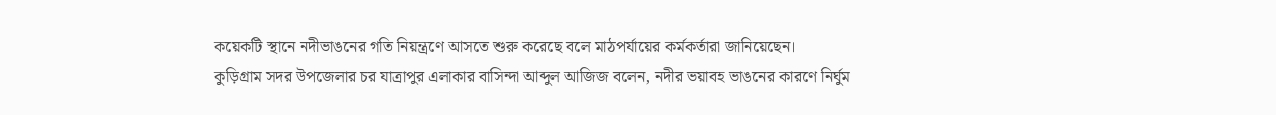কয়েকটি স্থানে নদীভাঙনের গতি নিয়ন্ত্রণে আসতে শুরু করেছে বলে মাঠপর্যায়ের কর্মকর্তারা জানিয়েছেন।
কুড়িগ্রাম সদর উপজেলার চর যাত্রাপুর এলাকার বাসিন্দা আব্দুল আজিজ বলেন, নদীর ভয়াবহ ভাঙনের কারণে নির্ঘুম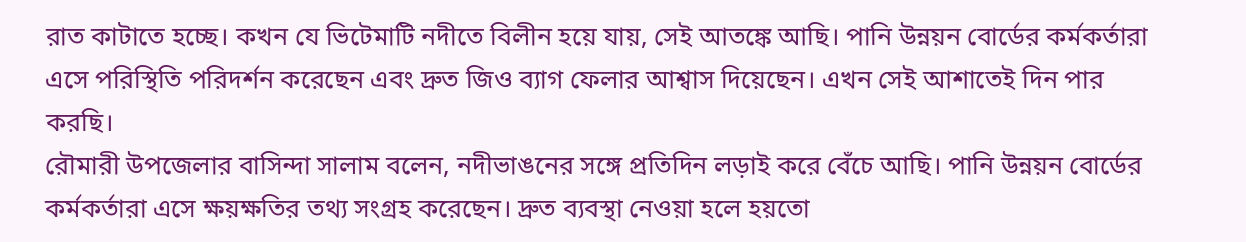রাত কাটাতে হচ্ছে। কখন যে ভিটেমাটি নদীতে বিলীন হয়ে যায়, সেই আতঙ্কে আছি। পানি উন্নয়ন বোর্ডের কর্মকর্তারা এসে পরিস্থিতি পরিদর্শন করেছেন এবং দ্রুত জিও ব্যাগ ফেলার আশ্বাস দিয়েছেন। এখন সেই আশাতেই দিন পার করছি।
রৌমারী উপজেলার বাসিন্দা সালাম বলেন, নদীভাঙনের সঙ্গে প্রতিদিন লড়াই করে বেঁচে আছি। পানি উন্নয়ন বোর্ডের কর্মকর্তারা এসে ক্ষয়ক্ষতির তথ্য সংগ্রহ করেছেন। দ্রুত ব্যবস্থা নেওয়া হলে হয়তো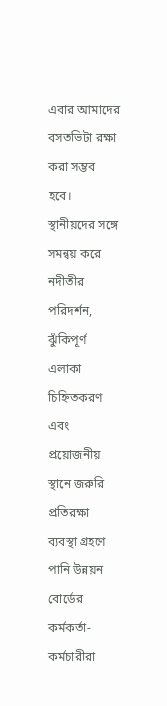এবার আমাদের বসতভিটা রক্ষা করা সম্ভব হবে।
স্থানীয়দের সঙ্গে সমন্বয় করে নদীতীর পরিদর্শন, ঝুঁকিপূর্ণ এলাকা চিহ্নিতকরণ এবং প্রয়োজনীয় স্থানে জরুরি প্রতিরক্ষা ব্যবস্থা গ্রহণে পানি উন্নয়ন বোর্ডের কর্মকর্তা-কর্মচারীরা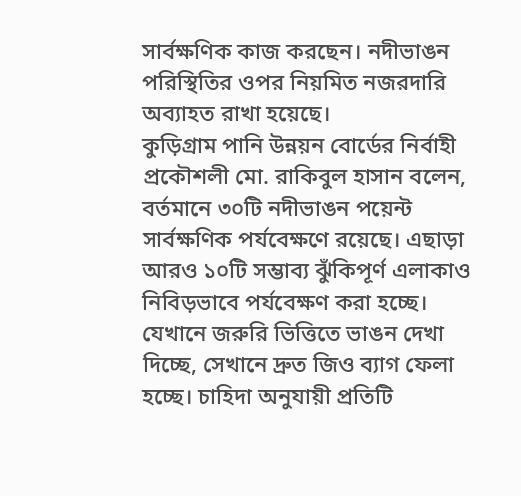সার্বক্ষণিক কাজ করছেন। নদীভাঙন পরিস্থিতির ওপর নিয়মিত নজরদারি অব্যাহত রাখা হয়েছে।
কুড়িগ্রাম পানি উন্নয়ন বোর্ডের নির্বাহী প্রকৌশলী মো. রাকিবুল হাসান বলেন, বর্তমানে ৩০টি নদীভাঙন পয়েন্ট সার্বক্ষণিক পর্যবেক্ষণে রয়েছে। এছাড়া আরও ১০টি সম্ভাব্য ঝুঁকিপূর্ণ এলাকাও নিবিড়ভাবে পর্যবেক্ষণ করা হচ্ছে। যেখানে জরুরি ভিত্তিতে ভাঙন দেখা দিচ্ছে, সেখানে দ্রুত জিও ব্যাগ ফেলা হচ্ছে। চাহিদা অনুযায়ী প্রতিটি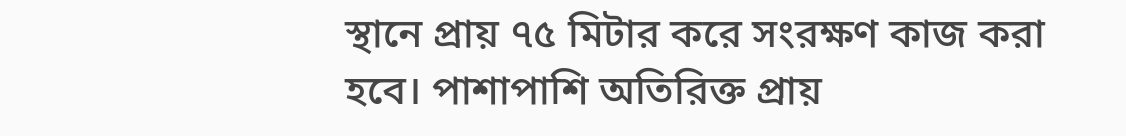স্থানে প্রায় ৭৫ মিটার করে সংরক্ষণ কাজ করা হবে। পাশাপাশি অতিরিক্ত প্রায়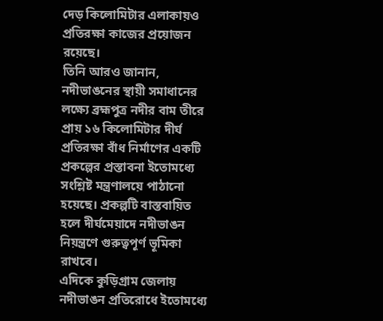দেড় কিলোমিটার এলাকায়ও প্রতিরক্ষা কাজের প্রয়োজন রয়েছে।
তিনি আরও জানান, নদীভাঙনের স্থায়ী সমাধানের লক্ষ্যে ব্রহ্মপুত্র নদীর বাম তীরে প্রায় ১৬ কিলোমিটার দীর্ঘ প্রতিরক্ষা বাঁধ নির্মাণের একটি প্রকল্পের প্রস্তাবনা ইতোমধ্যে সংশ্লিষ্ট মন্ত্রণালয়ে পাঠানো হয়েছে। প্রকল্পটি বাস্তবায়িত হলে দীর্ঘমেয়াদে নদীভাঙন নিয়ন্ত্রণে গুরুত্বপূর্ণ ভূমিকা রাখবে।
এদিকে কুড়িগ্রাম জেলায় নদীভাঙন প্রতিরোধে ইতোমধ্যে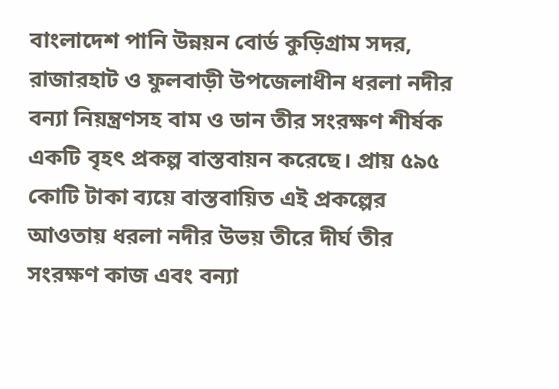বাংলাদেশ পানি উন্নয়ন বোর্ড কুড়িগ্রাম সদর, রাজারহাট ও ফুলবাড়ী উপজেলাধীন ধরলা নদীর বন্যা নিয়ন্ত্রণসহ বাম ও ডান তীর সংরক্ষণ শীর্ষক একটি বৃহৎ প্রকল্প বাস্তবায়ন করেছে। প্রায় ৫৯৫ কোটি টাকা ব্যয়ে বাস্তবায়িত এই প্রকল্পের আওতায় ধরলা নদীর উভয় তীরে দীর্ঘ তীর সংরক্ষণ কাজ এবং বন্যা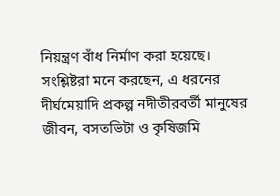নিয়ন্ত্রণ বাঁধ নির্মাণ করা হয়েছে। সংশ্লিষ্টরা মনে করছেন, এ ধরনের দীর্ঘমেয়াদি প্রকল্প নদীতীরবর্তী মানুষের জীবন, বসতভিটা ও কৃষিজমি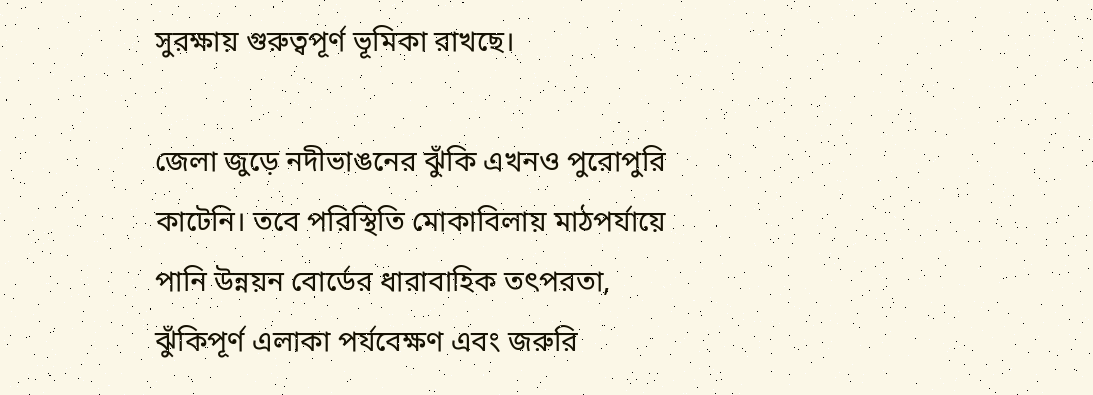সুরক্ষায় গুরুত্বপূর্ণ ভূমিকা রাখছে।

জেলা জুড়ে নদীভাঙনের ঝুঁকি এখনও পুরোপুরি কাটেনি। তবে পরিস্থিতি মোকাবিলায় মাঠপর্যায়ে পানি উন্নয়ন বোর্ডের ধারাবাহিক তৎপরতা, ঝুঁকিপূর্ণ এলাকা পর্যবেক্ষণ এবং জরুরি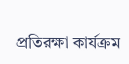প্রতিরক্ষা কার্যক্রম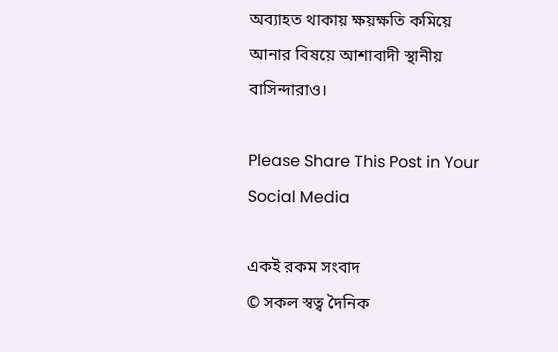অব্যাহত থাকায় ক্ষয়ক্ষতি কমিয়ে আনার বিষয়ে আশাবাদী স্থানীয় বাসিন্দারাও।

Please Share This Post in Your Social Media

একই রকম সংবাদ
© সকল স্বত্ব দৈনিক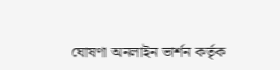ঘোষণা অনলাইন ভার্শন কর্তৃক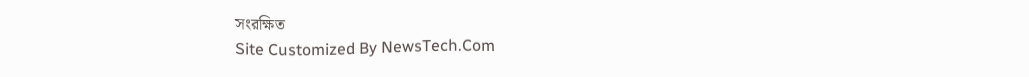সংরক্ষিত
Site Customized By NewsTech.Com